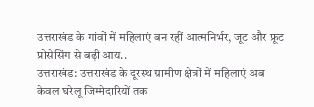उत्तराखंड के गांवों में महिलाएं बन रहीं आत्मनिर्भर, जूट और फ्रूट प्रोसेसिंग से बढ़ी आय..
उत्तराखंड: उत्तराखंड के दूरस्थ ग्रामीण क्षेत्रों में महिलाएं अब केवल घरेलू जिम्मेदारियों तक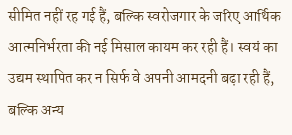सीमित नहीं रह गई हैं, बल्कि स्वरोजगार के जरिए आर्थिक आत्मनिर्भरता की नई मिसाल कायम कर रही हैं। स्वयं का उद्यम स्थापित कर न सिर्फ वे अपनी आमदनी बढ़ा रही हैं, बल्कि अन्य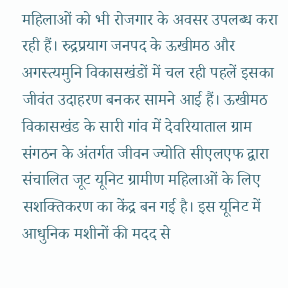महिलाओं को भी रोजगार के अवसर उपलब्ध करा रही हैं। रुद्रप्रयाग जनपद के ऊखीमठ और अगस्त्यमुनि विकासखंडों में चल रही पहलें इसका जीवंत उदाहरण बनकर सामने आई हैं। ऊखीमठ विकासखंड के सारी गांव में देवरियाताल ग्राम संगठन के अंतर्गत जीवन ज्योति सीएलएफ द्वारा संचालित जूट यूनिट ग्रामीण महिलाओं के लिए सशक्तिकरण का केंद्र बन गई है। इस यूनिट में आधुनिक मशीनों की मदद से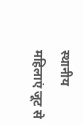स्थानीय महिलाएं जूट से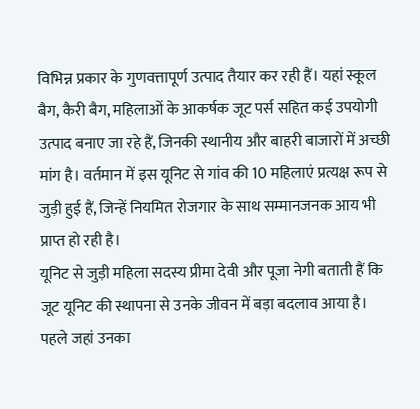विभिन्न प्रकार के गुणवत्तापूर्ण उत्पाद तैयार कर रही हैं। यहां स्कूल बैग, कैरी बैग, महिलाओं के आकर्षक जूट पर्स सहित कई उपयोगी उत्पाद बनाए जा रहे हैं, जिनकी स्थानीय और बाहरी बाजारों में अच्छी मांग है। वर्तमान में इस यूनिट से गांव की 10 महिलाएं प्रत्यक्ष रूप से जुड़ी हुई हैं, जिन्हें नियमित रोजगार के साथ सम्मानजनक आय भी प्राप्त हो रही है।
यूनिट से जुड़ी महिला सदस्य प्रीमा देवी और पूजा नेगी बताती हैं कि जूट यूनिट की स्थापना से उनके जीवन में बड़ा बदलाव आया है। पहले जहां उनका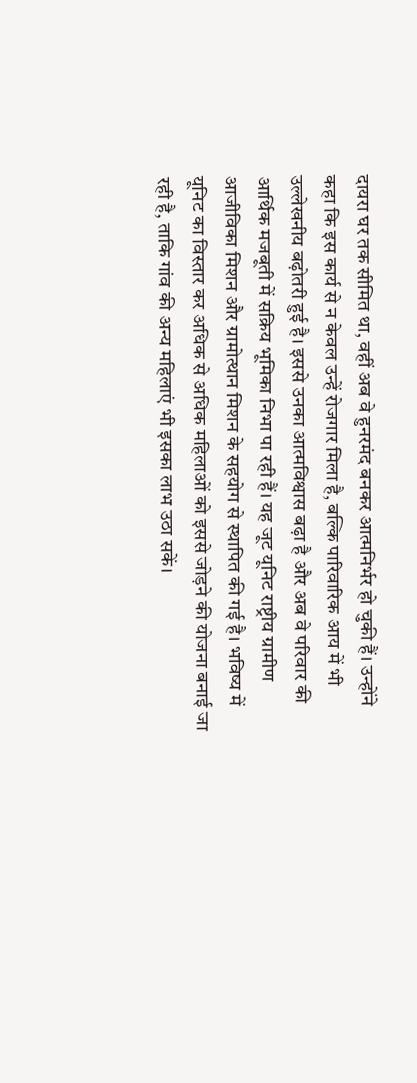दायरा घर तक सीमित था, वहीं अब वे हुनरमंद बनकर आत्मनिर्भर हो चुकी हैं। उन्होंने कहा कि इस कार्य से न केवल उन्हें रोजगार मिला है, बल्कि पारिवारिक आय में भी उल्लेखनीय बढ़ोतरी हुई है। इससे उनका आत्मविश्वास बढ़ा है और अब वे परिवार की आर्थिक मजबूती में सक्रिय भूमिका निभा पा रही हैं। यह जूट यूनिट राष्ट्रीय ग्रामीण आजीविका मिशन और ग्रामोत्थान मिशन के सहयोग से स्थापित की गई है। भविष्य में यूनिट का विस्तार कर अधिक से अधिक महिलाओं को इससे जोड़ने की योजना बनाई जा रही है, ताकि गांव की अन्य महिलाएं भी इसका लाभ उठा सकें।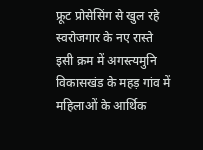फ्रूट प्रोसेसिंग से खुल रहे स्वरोजगार के नए रास्ते
इसी क्रम में अगस्त्यमुनि विकासखंड के महड़ गांव में महिलाओं के आर्थिक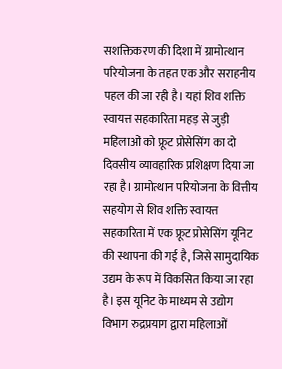सशक्तिकरण की दिशा में ग्रामोत्थान परियोजना के तहत एक और सराहनीय पहल की जा रही है। यहां शिव शक्ति स्वायत्त सहकारिता महड़ से जुड़ी महिलाओं को फ्रूट प्रोसेसिंग का दो दिवसीय व्यावहारिक प्रशिक्षण दिया जा रहा है। ग्रामोत्थान परियोजना के वित्तीय सहयोग से शिव शक्ति स्वायत्त सहकारिता में एक फ्रूट प्रोसेसिंग यूनिट की स्थापना की गई है, जिसे सामुदायिक उद्यम के रूप में विकसित किया जा रहा है। इस यूनिट के माध्यम से उद्योग विभाग रुद्रप्रयाग द्वारा महिलाओं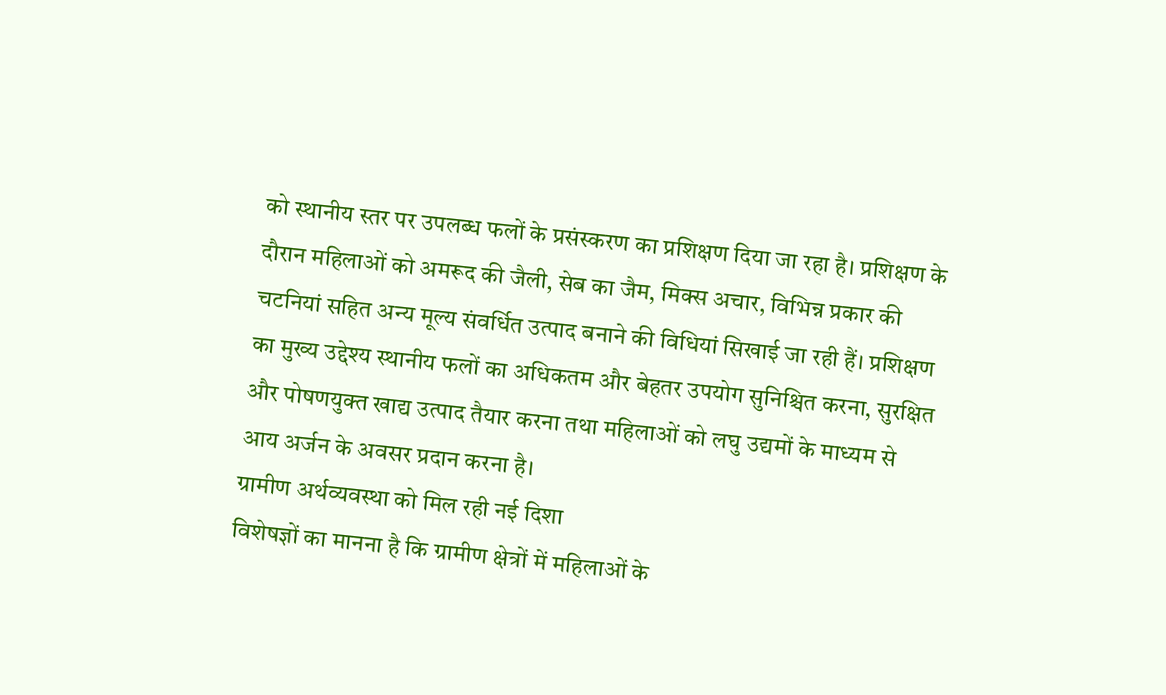को स्थानीय स्तर पर उपलब्ध फलों के प्रसंस्करण का प्रशिक्षण दिया जा रहा है। प्रशिक्षण के दौरान महिलाओं को अमरूद की जैली, सेब का जैम, मिक्स अचार, विभिन्न प्रकार की चटनियां सहित अन्य मूल्य संवर्धित उत्पाद बनाने की विधियां सिखाई जा रही हैं। प्रशिक्षण का मुख्य उद्देश्य स्थानीय फलों का अधिकतम और बेहतर उपयोग सुनिश्चित करना, सुरक्षित और पोषणयुक्त खाद्य उत्पाद तैयार करना तथा महिलाओं को लघु उद्यमों के माध्यम से आय अर्जन के अवसर प्रदान करना है।
ग्रामीण अर्थव्यवस्था को मिल रही नई दिशा
विशेषज्ञों का मानना है कि ग्रामीण क्षेत्रों में महिलाओं के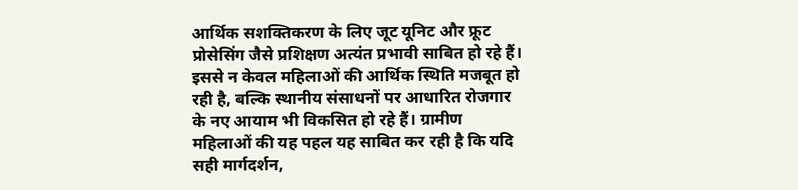आर्थिक सशक्तिकरण के लिए जूट यूनिट और फ्रूट प्रोसेसिंग जैसे प्रशिक्षण अत्यंत प्रभावी साबित हो रहे हैं। इससे न केवल महिलाओं की आर्थिक स्थिति मजबूत हो रही है, बल्कि स्थानीय संसाधनों पर आधारित रोजगार के नए आयाम भी विकसित हो रहे हैं। ग्रामीण महिलाओं की यह पहल यह साबित कर रही है कि यदि सही मार्गदर्शन,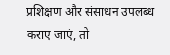प्रशिक्षण और संसाधन उपलब्ध कराए जाएं, तो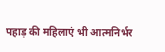पहाड़ की महिलाएं भी आत्मनिर्भर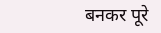बनकर पूरे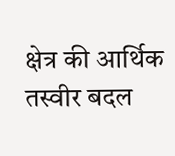क्षेत्र की आर्थिक तस्वीर बदल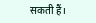सकती हैं।